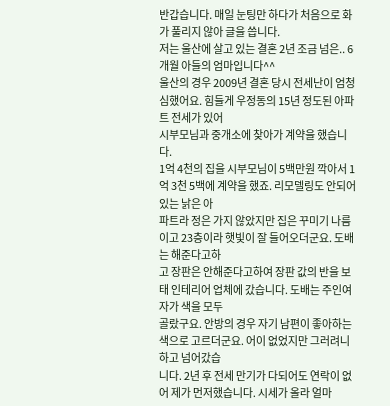반갑습니다. 매일 눈팅만 하다가 처음으로 화가 풀리지 않아 글을 씁니다.
저는 울산에 살고 있는 결혼 2년 조금 넘은.. 6개월 아들의 엄마입니다^^
울산의 경우 2009년 결혼 당시 전세난이 엄청 심했어요. 힘들게 우정동의 15년 정도된 아파트 전세가 있어
시부모님과 중개소에 찾아가 계약을 했습니다.
1억 4천의 집을 시부모님이 5백만원 깍아서 1억 3천 5백에 계약을 했죠. 리모델링도 안되어 있는 낡은 아
파트라 정은 가지 않았지만 집은 꾸미기 나름이고 23층이라 햇빛이 잘 들어오더군요. 도배는 해준다고하
고 장판은 안해준다고하여 장판 값의 반을 보태 인테리어 업체에 갔습니다. 도배는 주인여자가 색을 모두
골랐구요. 안방의 경우 자기 남편이 좋아하는 색으로 고르더군요. 어이 없었지만 그러려니 하고 넘어갔습
니다. 2년 후 전세 만기가 다되어도 연락이 없어 제가 먼저했습니다. 시세가 올라 얼마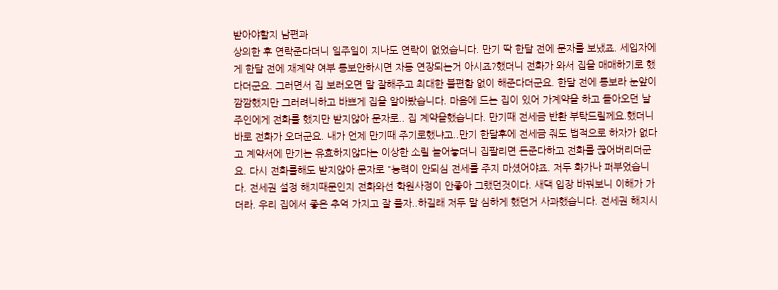받아야할지 남편과
상의한 후 연락준다더니 일주일이 지나도 연락이 없었습니다. 만기 딱 한달 전에 문자를 보냈죠. 세입자에
게 한달 전에 재계약 여부 통보안하시면 자동 연장되는거 아시죠?했더니 전화가 와서 집을 매매하기로 했
다더군요. 그러면서 집 보러오면 말 잘해주고 최대한 불편함 없이 해준다더군요. 한달 전에 통보라 눈앞이
깜깜했지만 그러려니하고 바쁘게 집을 알아봤습니다. 마음에 드는 집이 있어 가계약을 하고 돌아오던 날
주인에게 전화를 했지만 받지않아 문자로.. 집 계약을했습니다. 만기때 전세금 반환 부탁드릴께요.했더니
바로 전화가 오더군요. 내가 언제 만기때 주기로했냐고..만기 한달후에 전세금 줘도 법적으로 하자가 없다
고 계약서에 만기는 유효하지않다는 이상한 소릴 늘어놓더니 집팔리면 돈준다하고 전화를 끊어버리더군
요. 다시 전화를해도 받지않아 문자로 "능력이 안되심 전세를 주지 마셨어야죠. 저두 화가나 퍼부었습니
다. 전세권 설정 해지때문인지 전화와선 학원사정이 안좋아 그랬던것이다. 새댁 입장 바꿔보니 이해가 가
더라. 우리 집에서 좋은 추억 가지고 잘 풀자..하길래 저두 말 심하게 했던거 사과했습니다. 전세권 해지시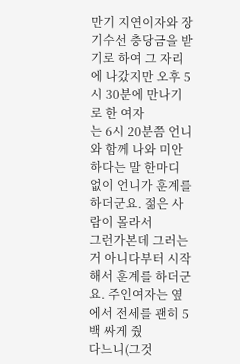만기 지연이자와 장기수선 충당금을 받기로 하여 그 자리에 나갔지만 오후 5시 30분에 만나기로 한 여자
는 6시 20분쯤 언니와 함께 나와 미안하다는 말 한마디 없이 언니가 훈계를 하더군요. 젊은 사람이 몰라서
그런가본데 그러는거 아니다부터 시작해서 훈계를 하더군요. 주인여자는 옆에서 전세를 괜히 5백 싸게 줬
다느니(그것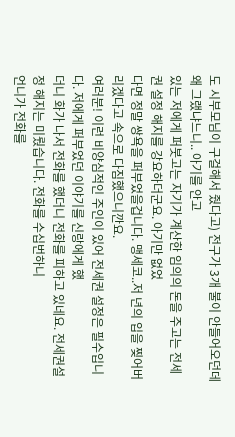도 시부모님이 구걸해서 줬다고) 전구가 3개 불이 안들어오던데 왜 그랬냐느니.. 아기를 안고
있는 저에게 퍼붓고는 자기가 계산한 임의의 돈을 주고는 전세권 설정 해지를 강요하더군요. 아기만 없었
다면 정말 쌍욕을 퍼부었을겁니다. 맹세코..저 년의 입을 찢어버리겠다고 속으로 다짐했으니깐요.
여러분! 이런 비양심적인 주인이 있어 전세권 설정은 필수입니다. 저에게 퍼부었던 이야기를 신랑에게 했
더니 화가 나서 전화를 했더니 전화를 피하고 있네요. 전세권설정 해지는 미뤘습니다. 전화를 수십번하니
언니가 전화를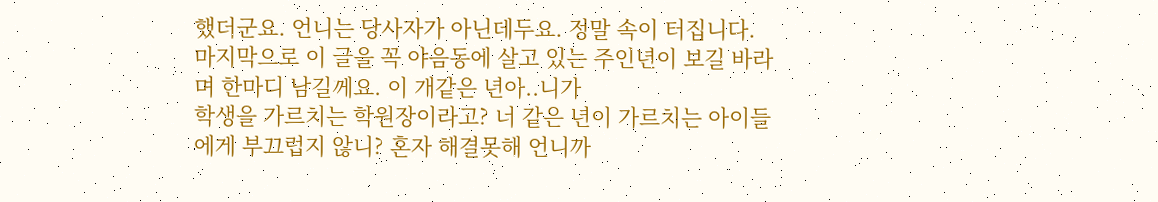했더군요. 언니는 당사자가 아닌데두요. 정말 속이 터집니다.
마지막으로 이 글을 꼭 야음동에 살고 있는 주인년이 보길 바라며 한마디 남길께요. 이 개같은 년아..니가
학생을 가르치는 학원장이라고? 너 같은 년이 가르치는 아이들에게 부끄럽지 않니? 혼자 해결못해 언니까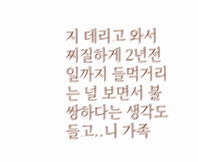지 데리고 와서 찌질하게 2년전일까지 들먹거리는 널 보면서 불쌍하다는 생각도 들고..니 가족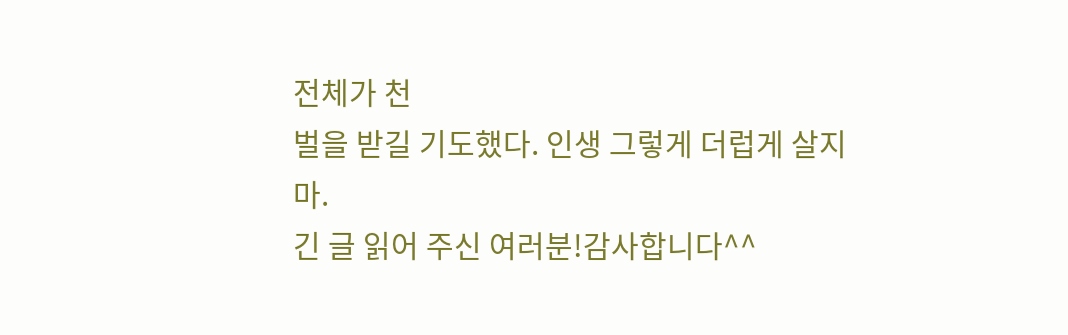전체가 천
벌을 받길 기도했다. 인생 그렇게 더럽게 살지마.
긴 글 읽어 주신 여러분!감사합니다^^